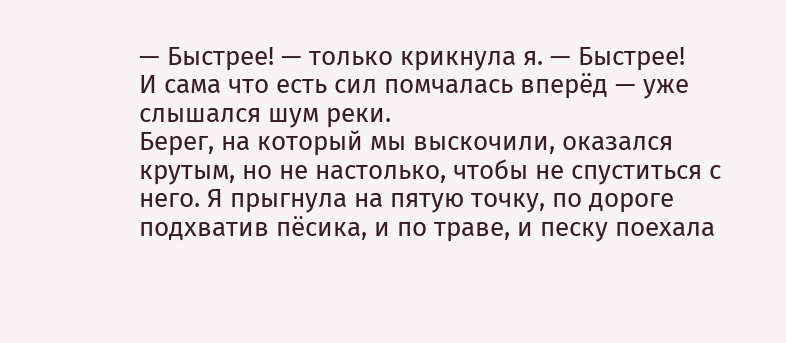— Быстрее! — только крикнула я. — Быстрее!
И сама что есть сил помчалась вперёд — уже слышался шум реки.
Берег, на который мы выскочили, оказался крутым, но не настолько, чтобы не спуститься с него. Я прыгнула на пятую точку, по дороге подхватив пёсика, и по траве, и песку поехала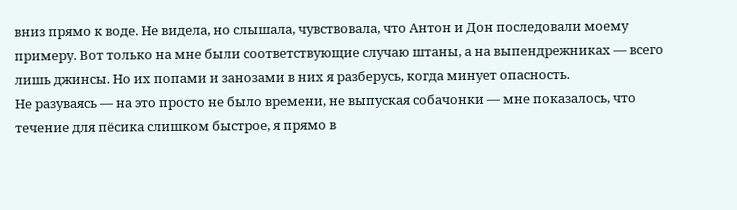вниз прямо к воде. Не видела, но слышала, чувствовала, что Антон и Дон последовали моему примеру. Вот только на мне были соответствующие случаю штаны, а на выпендрежниках — всего лишь джинсы. Но их попами и занозами в них я разберусь, когда минует опасность.
Не разуваясь — на это просто не было времени, не выпуская собачонки — мне показалось, что течение для пёсика слишком быстрое, я прямо в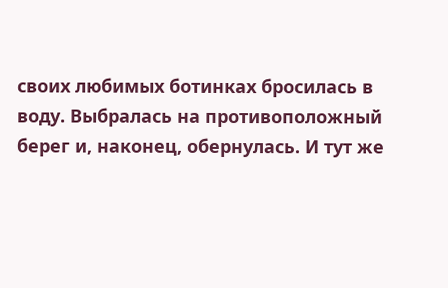своих любимых ботинках бросилась в воду. Выбралась на противоположный берег и, наконец, обернулась. И тут же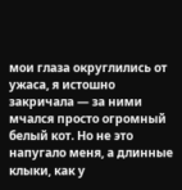мои глаза округлились от ужаса, я истошно закричала — за ними мчался просто огромный белый кот. Но не это напугало меня, а длинные клыки, как у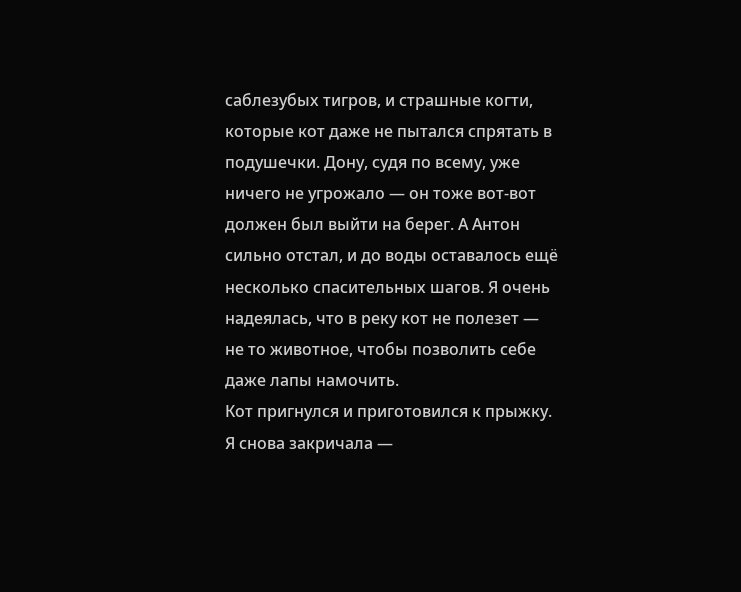саблезубых тигров, и страшные когти, которые кот даже не пытался спрятать в подушечки. Дону, судя по всему, уже ничего не угрожало — он тоже вот-вот должен был выйти на берег. А Антон сильно отстал, и до воды оставалось ещё несколько спасительных шагов. Я очень надеялась, что в реку кот не полезет — не то животное, чтобы позволить себе даже лапы намочить.
Кот пригнулся и приготовился к прыжку. Я снова закричала —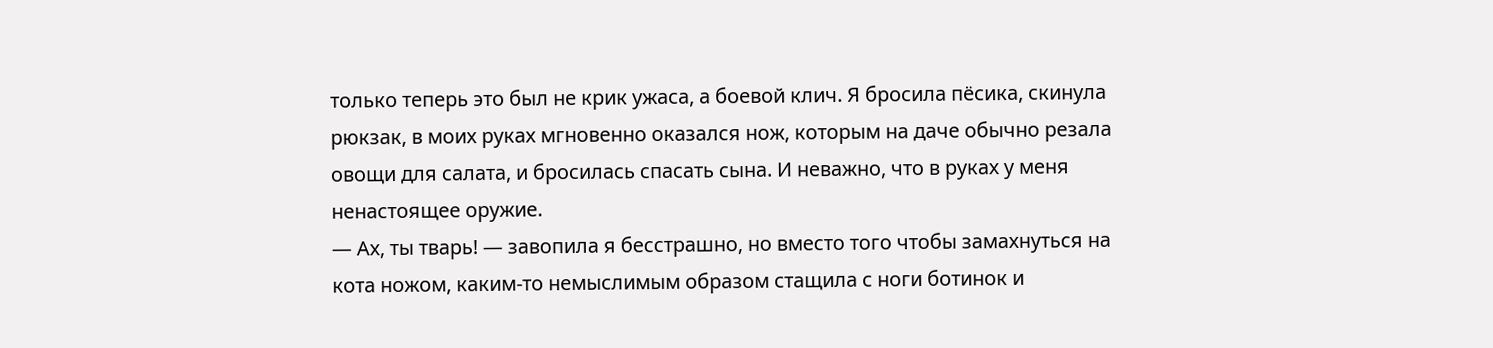только теперь это был не крик ужаса, а боевой клич. Я бросила пёсика, скинула рюкзак, в моих руках мгновенно оказался нож, которым на даче обычно резала овощи для салата, и бросилась спасать сына. И неважно, что в руках у меня ненастоящее оружие.
— Ах, ты тварь! — завопила я бесстрашно, но вместо того чтобы замахнуться на кота ножом, каким-то немыслимым образом стащила с ноги ботинок и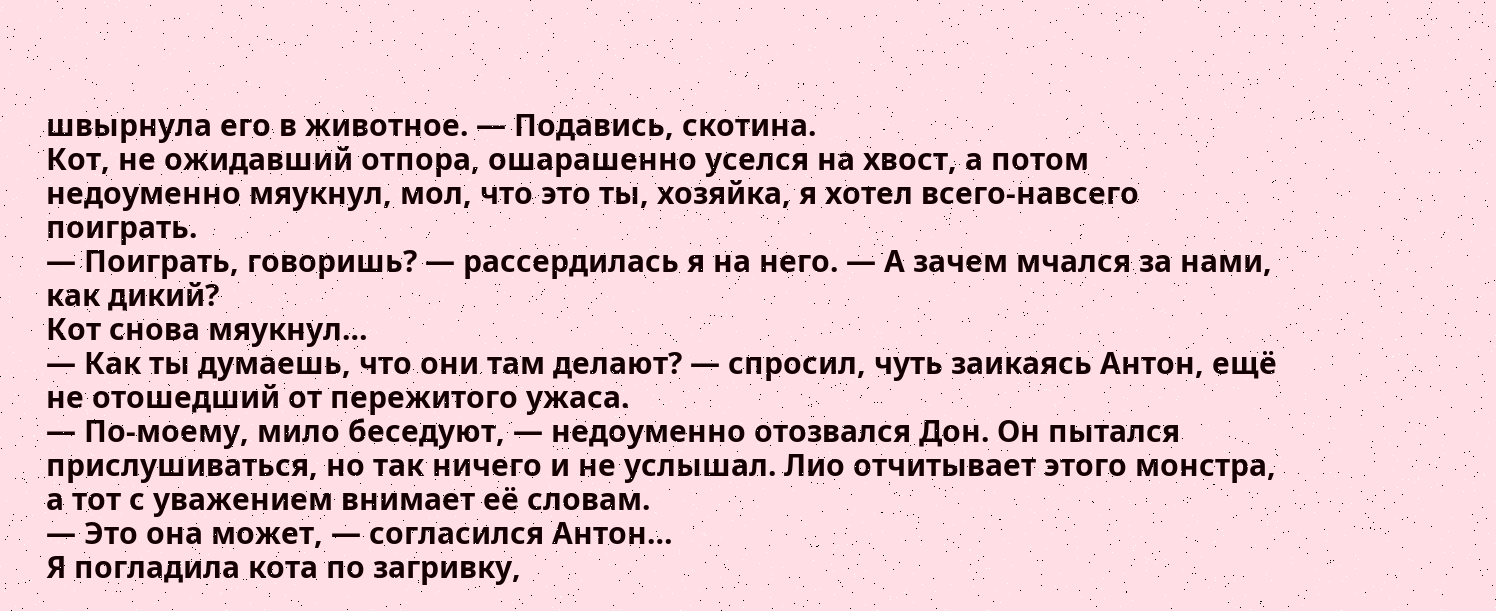швырнула его в животное. — Подавись, скотина.
Кот, не ожидавший отпора, ошарашенно уселся на хвост, а потом недоуменно мяукнул, мол, что это ты, хозяйка, я хотел всего-навсего поиграть.
— Поиграть, говоришь? — рассердилась я на него. — А зачем мчался за нами, как дикий?
Кот снова мяукнул…
— Как ты думаешь, что они там делают? — спросил, чуть заикаясь Антон, ещё не отошедший от пережитого ужаса.
— По-моему, мило беседуют, — недоуменно отозвался Дон. Он пытался прислушиваться, но так ничего и не услышал. Лио отчитывает этого монстра, а тот с уважением внимает её словам.
— Это она может, — согласился Антон…
Я погладила кота по загривку,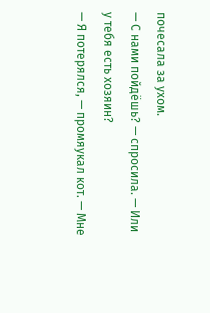почесала за ухом.
— С нами пойдёшь? — спросила. — Или у тебя есть хозяин?
— Я потерялся, — промяукал кот. — Мне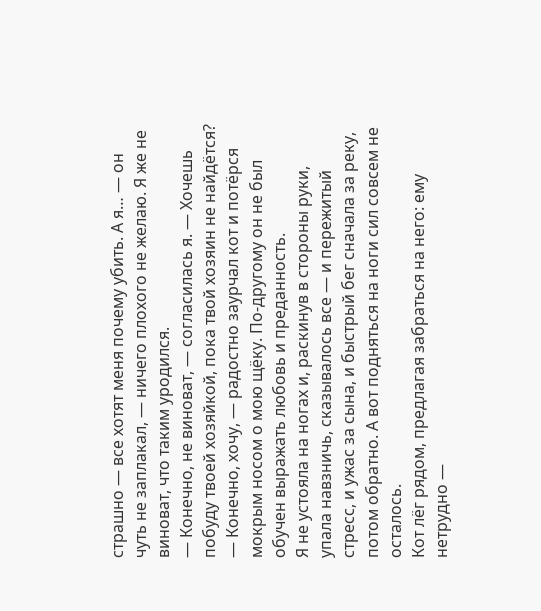страшно — все хотят меня почему убить. А я… — он чуть не заплакал, — ничего плохого не желаю. Я же не виноват, что таким уродился.
— Конечно, не виноват, — согласилась я. — Хочешь побуду твоей хозяйкой, пока твой хозяин не найдётся?
— Конечно, хочу, — радостно заурчал кот и потёрся мокрым носом о мою щёку. По-другому он не был обучен выражать любовь и преданность.
Я не устояла на ногах и, раскинув в стороны руки, упала навзничь, сказывалось все — и пережитый стресс, и ужас за сына, и быстрый бег сначала за реку, потом обратно. А вот подняться на ноги сил совсем не осталось.
Кот лёг рядом, предлагая забраться на него: ему нетрудно —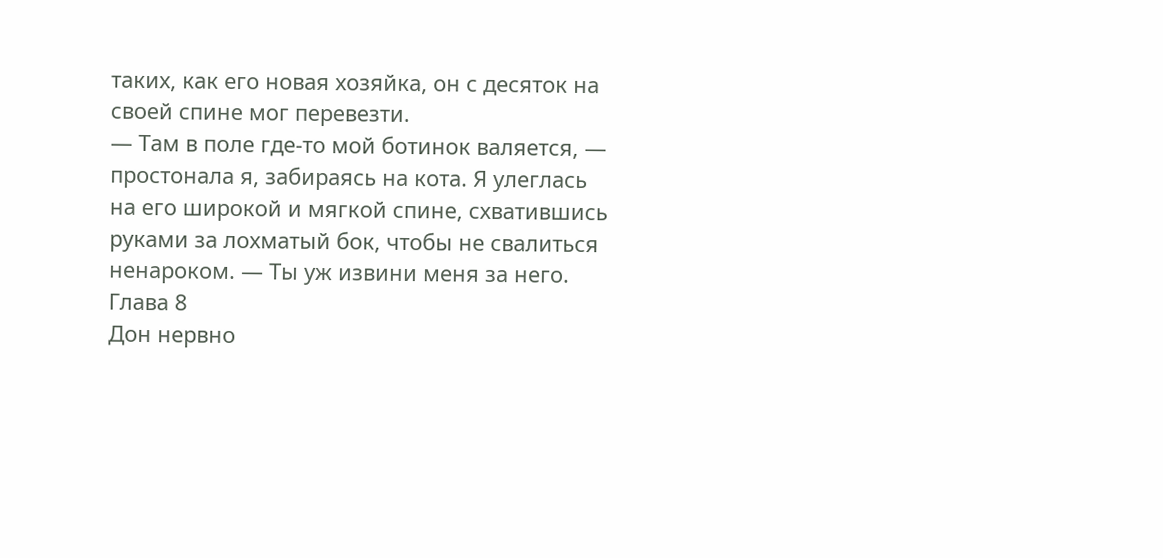таких, как его новая хозяйка, он с десяток на своей спине мог перевезти.
— Там в поле где-то мой ботинок валяется, — простонала я, забираясь на кота. Я улеглась на его широкой и мягкой спине, схватившись руками за лохматый бок, чтобы не свалиться ненароком. — Ты уж извини меня за него.
Глава 8
Дон нервно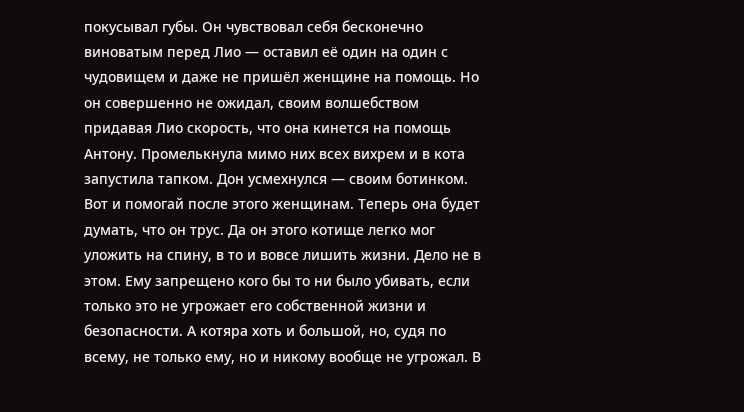покусывал губы. Он чувствовал себя бесконечно виноватым перед Лио — оставил её один на один с чудовищем и даже не пришёл женщине на помощь. Но он совершенно не ожидал, своим волшебством придавая Лио скорость, что она кинется на помощь Антону. Промелькнула мимо них всех вихрем и в кота запустила тапком. Дон усмехнулся — своим ботинком. Вот и помогай после этого женщинам. Теперь она будет думать, что он трус. Да он этого котище легко мог уложить на спину, в то и вовсе лишить жизни. Дело не в этом. Ему запрещено кого бы то ни было убивать, если только это не угрожает его собственной жизни и безопасности. А котяра хоть и большой, но, судя по всему, не только ему, но и никому вообще не угрожал. В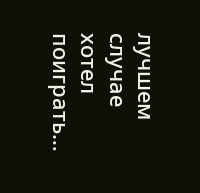лучшем случае хотел поиграть…